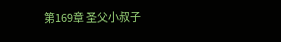第169章 圣父小叔子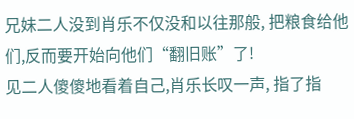兄妹二人没到肖乐不仅没和以往那般, 把粮食给他们,反而要开始向他们“翻旧账”了!
见二人傻傻地看着自己,肖乐长叹一声, 指了指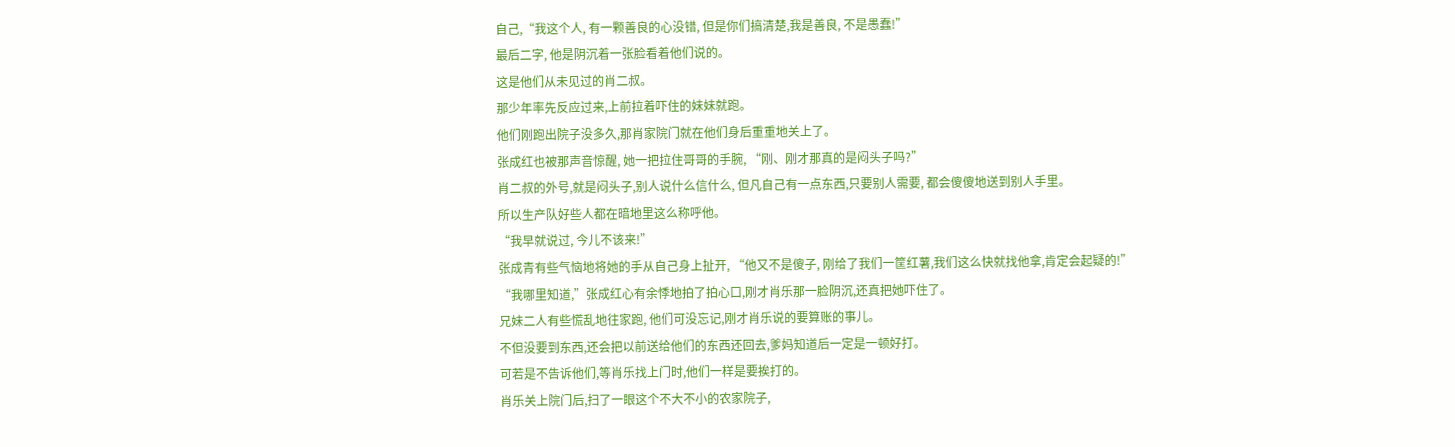自己,“我这个人, 有一颗善良的心没错, 但是你们搞清楚,我是善良, 不是愚蠢!”
最后二字, 他是阴沉着一张脸看着他们说的。
这是他们从未见过的肖二叔。
那少年率先反应过来,上前拉着吓住的妹妹就跑。
他们刚跑出院子没多久,那肖家院门就在他们身后重重地关上了。
张成红也被那声音惊醒, 她一把拉住哥哥的手腕, “刚、刚才那真的是闷头子吗?”
肖二叔的外号,就是闷头子,别人说什么信什么, 但凡自己有一点东西,只要别人需要, 都会傻傻地送到别人手里。
所以生产队好些人都在暗地里这么称呼他。
“我早就说过, 今儿不该来!”
张成青有些气恼地将她的手从自己身上扯开, “他又不是傻子, 刚给了我们一筐红薯,我们这么快就找他拿,肯定会起疑的!”
“我哪里知道,”张成红心有余悸地拍了拍心口,刚才肖乐那一脸阴沉,还真把她吓住了。
兄妹二人有些慌乱地往家跑, 他们可没忘记,刚才肖乐说的要算账的事儿。
不但没要到东西,还会把以前送给他们的东西还回去,爹妈知道后一定是一顿好打。
可若是不告诉他们,等肖乐找上门时,他们一样是要挨打的。
肖乐关上院门后,扫了一眼这个不大不小的农家院子,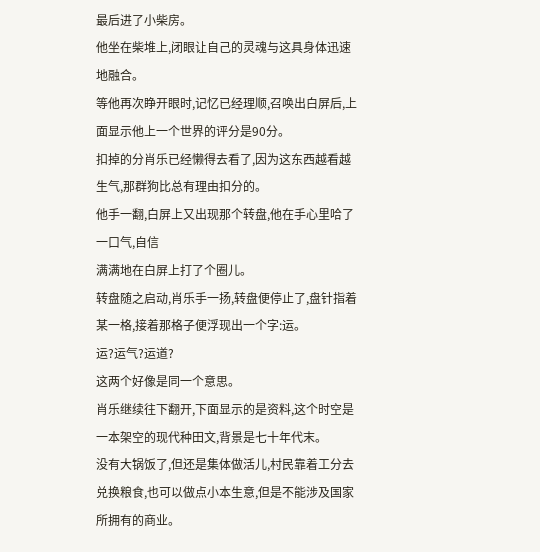最后进了小柴房。
他坐在柴堆上,闭眼让自己的灵魂与这具身体迅速地融合。
等他再次睁开眼时,记忆已经理顺,召唤出白屏后,上面显示他上一个世界的评分是90分。
扣掉的分肖乐已经懒得去看了,因为这东西越看越生气,那群狗比总有理由扣分的。
他手一翻,白屏上又出现那个转盘,他在手心里哈了一口气,自信
满满地在白屏上打了个圈儿。
转盘随之启动,肖乐手一扬,转盘便停止了,盘针指着某一格,接着那格子便浮现出一个字:运。
运?运气?运道?
这两个好像是同一个意思。
肖乐继续往下翻开,下面显示的是资料,这个时空是一本架空的现代种田文,背景是七十年代末。
没有大锅饭了,但还是集体做活儿,村民靠着工分去兑换粮食,也可以做点小本生意,但是不能涉及国家所拥有的商业。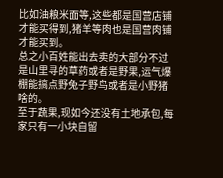比如油粮米面等,这些都是国营店铺才能买得到,猪羊等肉也是国营肉铺才能买到。
总之小百姓能出去卖的大部分不过是山里寻的草药或者是野果,运气爆棚能搞点野兔子野鸟或者是小野猪啥的。
至于蔬果,现如今还没有土地承包,每家只有一小块自留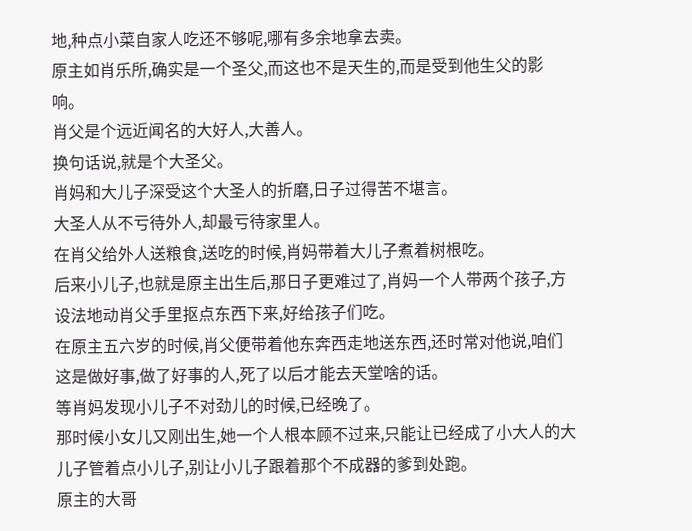地,种点小菜自家人吃还不够呢,哪有多余地拿去卖。
原主如肖乐所,确实是一个圣父,而这也不是天生的,而是受到他生父的影响。
肖父是个远近闻名的大好人,大善人。
换句话说,就是个大圣父。
肖妈和大儿子深受这个大圣人的折磨,日子过得苦不堪言。
大圣人从不亏待外人,却最亏待家里人。
在肖父给外人送粮食,送吃的时候,肖妈带着大儿子煮着树根吃。
后来小儿子,也就是原主出生后,那日子更难过了,肖妈一个人带两个孩子,方设法地动肖父手里抠点东西下来,好给孩子们吃。
在原主五六岁的时候,肖父便带着他东奔西走地送东西,还时常对他说,咱们这是做好事,做了好事的人,死了以后才能去天堂啥的话。
等肖妈发现小儿子不对劲儿的时候,已经晚了。
那时候小女儿又刚出生,她一个人根本顾不过来,只能让已经成了小大人的大儿子管着点小儿子,别让小儿子跟着那个不成器的爹到处跑。
原主的大哥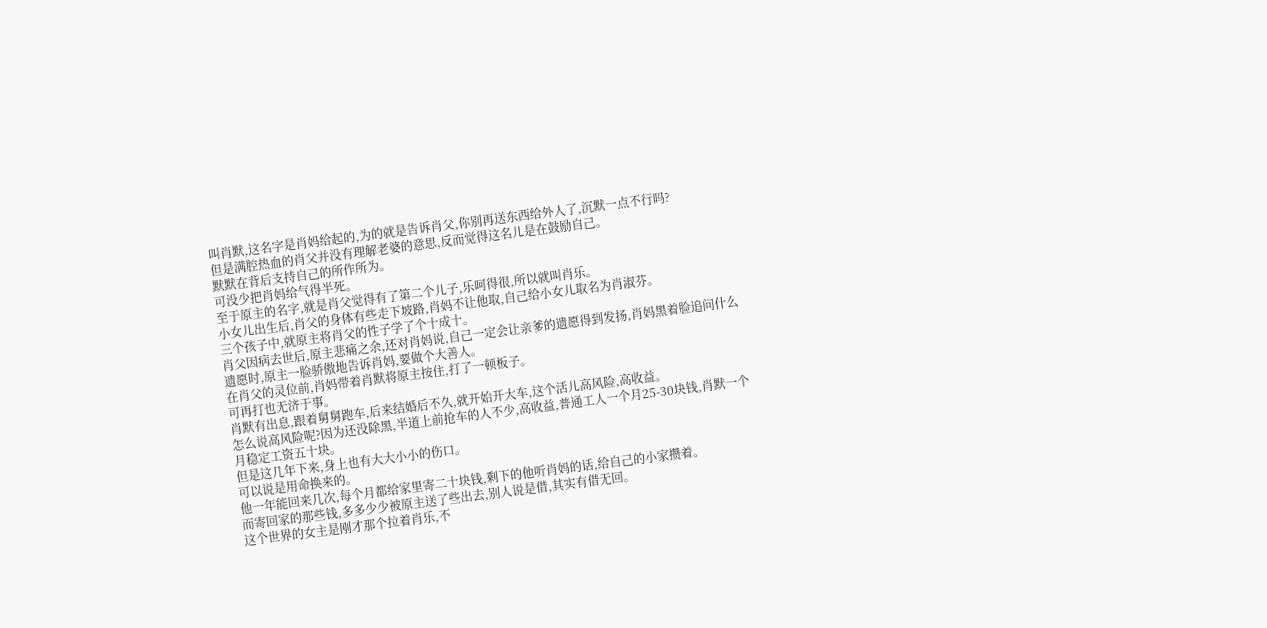叫肖默,这名字是肖妈给起的,为的就是告诉肖父,你别再送东西给外人了,沉默一点不行吗?
但是满腔热血的肖父并没有理解老婆的意思,反而觉得这名儿是在鼓励自己。
默默在背后支持自己的所作所为。
可没少把肖妈给气得半死。
至于原主的名字,就是肖父觉得有了第二个儿子,乐呵得很,所以就叫肖乐。
小女儿出生后,肖父的身体有些走下坡路,肖妈不让他取,自己给小女儿取名为肖淑芬。
三个孩子中,就原主将肖父的性子学了个十成十。
肖父因病去世后,原主悲痛之余,还对肖妈说,自己一定会让亲爹的遗愿得到发扬,肖妈黑着脸追问什么遗愿时,原主一脸骄傲地告诉肖妈,要做个大善人。
在肖父的灵位前,肖妈带着肖默将原主按住,打了一顿板子。
可再打也无济于事。
肖默有出息,跟着舅舅跑车,后来结婚后不久,就开始开大车,这个活儿高风险,高收益。
怎么说高风险呢?因为还没除黑,半道上前抢车的人不少,高收益,普通工人一个月25-30块钱,肖默一个月稳定工资五十块。
但是这几年下来,身上也有大大小小的伤口。
可以说是用命换来的。
他一年能回来几次,每个月都给家里寄二十块钱,剩下的他听肖妈的话,给自己的小家攒着。
而寄回家的那些钱,多多少少被原主送了些出去,别人说是借,其实有借无回。
这个世界的女主是刚才那个拉着肖乐,不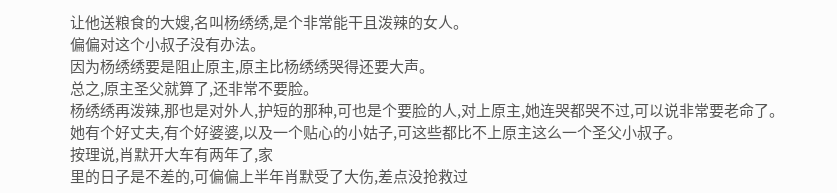让他送粮食的大嫂,名叫杨绣绣,是个非常能干且泼辣的女人。
偏偏对这个小叔子没有办法。
因为杨绣绣要是阻止原主,原主比杨绣绣哭得还要大声。
总之,原主圣父就算了,还非常不要脸。
杨绣绣再泼辣,那也是对外人,护短的那种,可也是个要脸的人,对上原主,她连哭都哭不过,可以说非常要老命了。
她有个好丈夫,有个好婆婆,以及一个贴心的小姑子,可这些都比不上原主这么一个圣父小叔子。
按理说,肖默开大车有两年了,家
里的日子是不差的,可偏偏上半年肖默受了大伤,差点没抢救过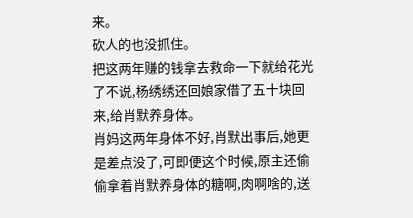来。
砍人的也没抓住。
把这两年赚的钱拿去救命一下就给花光了不说,杨绣绣还回娘家借了五十块回来,给肖默养身体。
肖妈这两年身体不好,肖默出事后,她更是差点没了,可即便这个时候,原主还偷偷拿着肖默养身体的糖啊,肉啊啥的,送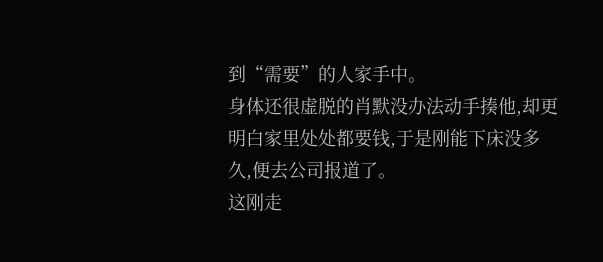到“需要”的人家手中。
身体还很虚脱的肖默没办法动手揍他,却更明白家里处处都要钱,于是刚能下床没多久,便去公司报道了。
这刚走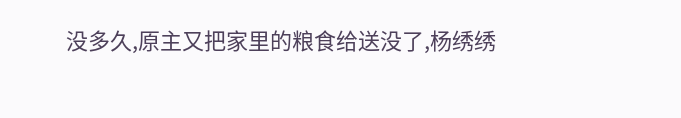没多久,原主又把家里的粮食给送没了,杨绣绣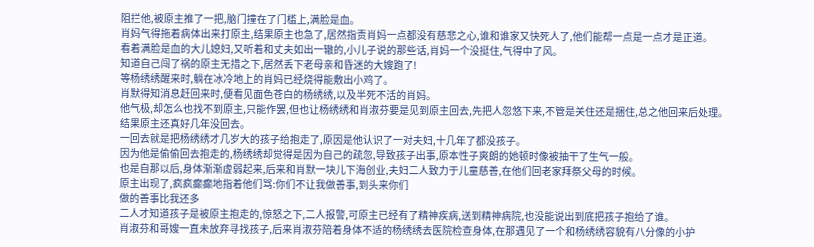阻拦他,被原主推了一把,脑门撞在了门槛上,满脸是血。
肖妈气得拖着病体出来打原主,结果原主也急了,居然指责肖妈一点都没有慈悲之心,谁和谁家又快死人了,他们能帮一点是一点才是正道。
看着满脸是血的大儿媳妇,又听着和丈夫如出一辙的,小儿子说的那些话,肖妈一个没挺住,气得中了风。
知道自己闯了祸的原主无措之下,居然丢下老母亲和昏迷的大嫂跑了!
等杨绣绣醒来时,躺在冰冷地上的肖妈已经烧得能敷出小鸡了。
肖默得知消息赶回来时,便看见面色苍白的杨绣绣,以及半死不活的肖妈。
他气极,却怎么也找不到原主,只能作罢,但也让杨绣绣和肖淑芬要是见到原主回去,先把人忽悠下来,不管是关住还是捆住,总之他回来后处理。
结果原主还真好几年没回去。
一回去就是把杨绣绣才几岁大的孩子给抱走了,原因是他认识了一对夫妇,十几年了都没孩子。
因为他是偷偷回去抱走的,杨绣绣却觉得是因为自己的疏忽,导致孩子出事,原本性子爽朗的她顿时像被抽干了生气一般。
也是自那以后,身体渐渐虚弱起来,后来和肖默一块儿下海创业,夫妇二人致力于儿童慈善,在他们回老家拜祭父母的时候。
原主出现了,疯疯癫癫地指着他们骂:你们不让我做善事,到头来你们
做的善事比我还多
二人才知道孩子是被原主抱走的,惊怒之下,二人报警,可原主已经有了精神疾病,送到精神病院,也没能说出到底把孩子抱给了谁。
肖淑芬和哥嫂一直未放弃寻找孩子,后来肖淑芬陪着身体不适的杨绣绣去医院检查身体,在那遇见了一个和杨绣绣容貌有八分像的小护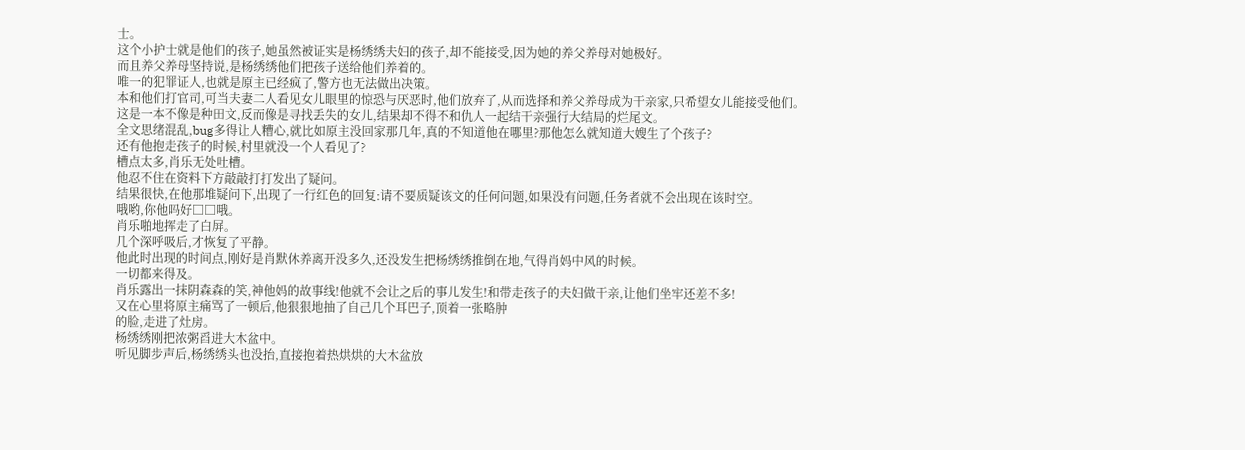士。
这个小护士就是他们的孩子,她虽然被证实是杨绣绣夫妇的孩子,却不能接受,因为她的养父养母对她极好。
而且养父养母坚持说,是杨绣绣他们把孩子送给他们养着的。
唯一的犯罪证人,也就是原主已经疯了,警方也无法做出决策。
本和他们打官司,可当夫妻二人看见女儿眼里的惊恐与厌恶时,他们放弃了,从而选择和养父养母成为干亲家,只希望女儿能接受他们。
这是一本不像是种田文,反而像是寻找丢失的女儿,结果却不得不和仇人一起结干亲强行大结局的烂尾文。
全文思绪混乱,bug多得让人糟心,就比如原主没回家那几年,真的不知道他在哪里?那他怎么就知道大嫂生了个孩子?
还有他抱走孩子的时候,村里就没一个人看见了?
槽点太多,肖乐无处吐槽。
他忍不住在资料下方敲敲打打发出了疑问。
结果很快,在他那堆疑问下,出现了一行红色的回复:请不要质疑该文的任何问题,如果没有问题,任务者就不会出现在该时空。
哦哟,你他吗好□□哦。
肖乐啪地挥走了白屏。
几个深呼吸后,才恢复了平静。
他此时出现的时间点,刚好是肖默休养离开没多久,还没发生把杨绣绣推倒在地,气得肖妈中风的时候。
一切都来得及。
肖乐露出一抹阴森森的笑,神他妈的故事线!他就不会让之后的事儿发生!和带走孩子的夫妇做干亲,让他们坐牢还差不多!
又在心里将原主痛骂了一顿后,他狠狠地抽了自己几个耳巴子,顶着一张略肿
的脸,走进了灶房。
杨绣绣刚把浓粥舀进大木盆中。
听见脚步声后,杨绣绣头也没抬,直接抱着热烘烘的大木盆放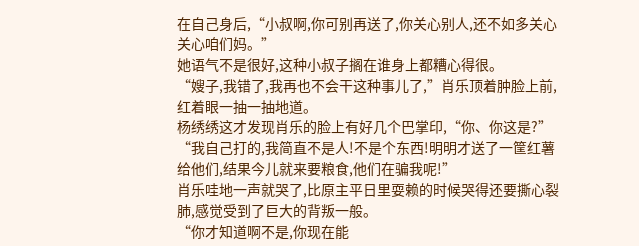在自己身后,“小叔啊,你可别再送了,你关心别人,还不如多关心关心咱们妈。”
她语气不是很好,这种小叔子搁在谁身上都糟心得很。
“嫂子,我错了,我再也不会干这种事儿了,”肖乐顶着肿脸上前,红着眼一抽一抽地道。
杨绣绣这才发现肖乐的脸上有好几个巴掌印,“你、你这是?”
“我自己打的,我简直不是人!不是个东西!明明才送了一筐红薯给他们,结果今儿就来要粮食,他们在骗我呢!”
肖乐哇地一声就哭了,比原主平日里耍赖的时候哭得还要撕心裂肺,感觉受到了巨大的背叛一般。
“你才知道啊不是,你现在能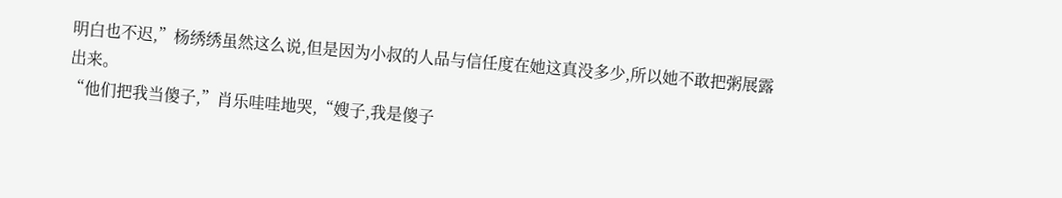明白也不迟,”杨绣绣虽然这么说,但是因为小叔的人品与信任度在她这真没多少,所以她不敢把粥展露出来。
“他们把我当傻子,”肖乐哇哇地哭,“嫂子,我是傻子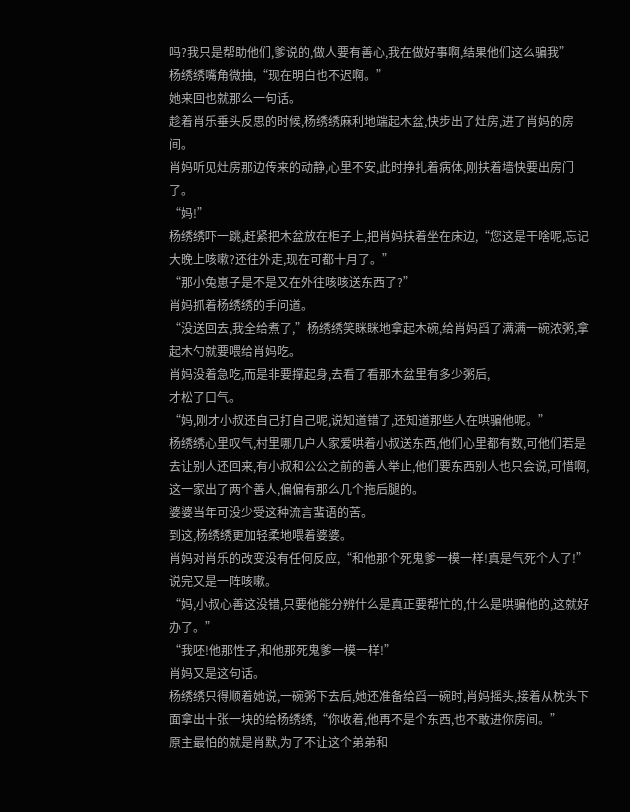吗?我只是帮助他们,爹说的,做人要有善心,我在做好事啊,结果他们这么骗我”
杨绣绣嘴角微抽,“现在明白也不迟啊。”
她来回也就那么一句话。
趁着肖乐垂头反思的时候,杨绣绣麻利地端起木盆,快步出了灶房,进了肖妈的房间。
肖妈听见灶房那边传来的动静,心里不安,此时挣扎着病体,刚扶着墙快要出房门了。
“妈!”
杨绣绣吓一跳,赶紧把木盆放在柜子上,把肖妈扶着坐在床边,“您这是干啥呢,忘记大晚上咳嗽?还往外走,现在可都十月了。”
“那小兔崽子是不是又在外往咳咳送东西了?”
肖妈抓着杨绣绣的手问道。
“没送回去,我全给煮了,”杨绣绣笑眯眯地拿起木碗,给肖妈舀了满满一碗浓粥,拿起木勺就要喂给肖妈吃。
肖妈没着急吃,而是非要撑起身,去看了看那木盆里有多少粥后,
才松了口气。
“妈,刚才小叔还自己打自己呢,说知道错了,还知道那些人在哄骗他呢。”
杨绣绣心里叹气,村里哪几户人家爱哄着小叔送东西,他们心里都有数,可他们若是去让别人还回来,有小叔和公公之前的善人举止,他们要东西别人也只会说,可惜啊,这一家出了两个善人,偏偏有那么几个拖后腿的。
婆婆当年可没少受这种流言蜚语的苦。
到这,杨绣绣更加轻柔地喂着婆婆。
肖妈对肖乐的改变没有任何反应,“和他那个死鬼爹一模一样!真是气死个人了!”
说完又是一阵咳嗽。
“妈,小叔心善这没错,只要他能分辨什么是真正要帮忙的,什么是哄骗他的,这就好办了。”
“我呸!他那性子,和他那死鬼爹一模一样!”
肖妈又是这句话。
杨绣绣只得顺着她说,一碗粥下去后,她还准备给舀一碗时,肖妈摇头,接着从枕头下面拿出十张一块的给杨绣绣,“你收着,他再不是个东西,也不敢进你房间。”
原主最怕的就是肖默,为了不让这个弟弟和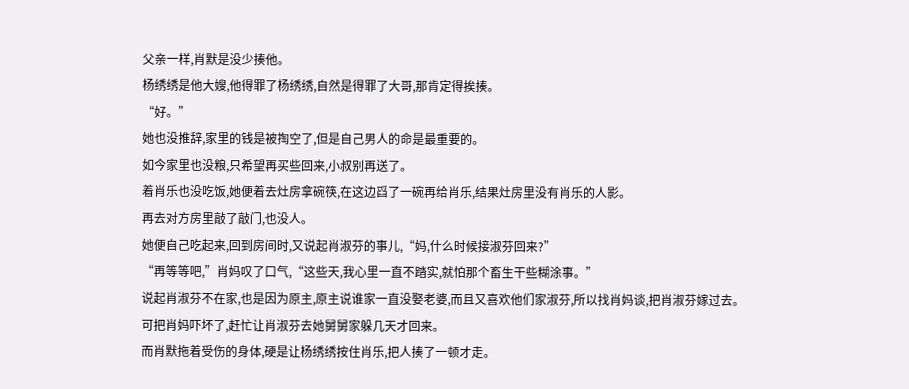父亲一样,肖默是没少揍他。
杨绣绣是他大嫂,他得罪了杨绣绣,自然是得罪了大哥,那肯定得挨揍。
“好。”
她也没推辞,家里的钱是被掏空了,但是自己男人的命是最重要的。
如今家里也没粮,只希望再买些回来,小叔别再送了。
着肖乐也没吃饭,她便着去灶房拿碗筷,在这边舀了一碗再给肖乐,结果灶房里没有肖乐的人影。
再去对方房里敲了敲门,也没人。
她便自己吃起来,回到房间时,又说起肖淑芬的事儿,“妈,什么时候接淑芬回来?”
“再等等吧,”肖妈叹了口气,“这些天,我心里一直不踏实,就怕那个畜生干些糊涂事。”
说起肖淑芬不在家,也是因为原主,原主说谁家一直没娶老婆,而且又喜欢他们家淑芬,所以找肖妈谈,把肖淑芬嫁过去。
可把肖妈吓坏了,赶忙让肖淑芬去她舅舅家躲几天才回来。
而肖默拖着受伤的身体,硬是让杨绣绣按住肖乐,把人揍了一顿才走。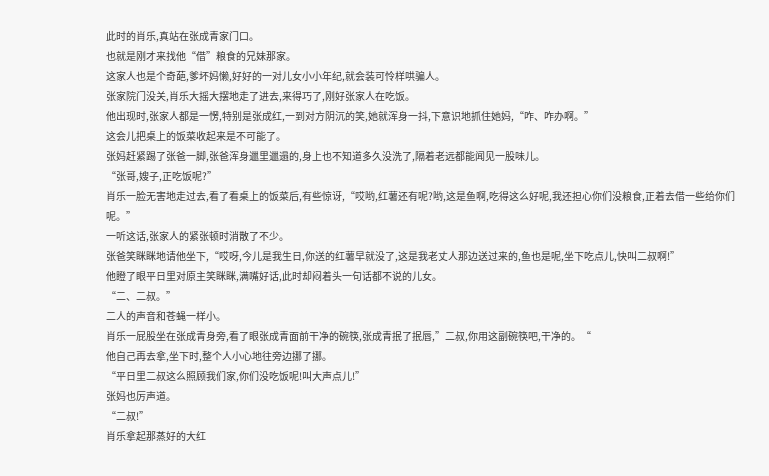此时的肖乐,真站在张成青家门口。
也就是刚才来找他“借”粮食的兄妹那家。
这家人也是个奇葩,爹坏妈懒,好好的一对儿女小小年纪,就会装可怜样哄骗人。
张家院门没关,肖乐大摇大摆地走了进去,来得巧了,刚好张家人在吃饭。
他出现时,张家人都是一愣,特别是张成红,一到对方阴沉的笑,她就浑身一抖,下意识地抓住她妈,“咋、咋办啊。”
这会儿把桌上的饭菜收起来是不可能了。
张妈赶紧踢了张爸一脚,张爸浑身邋里邋遢的,身上也不知道多久没洗了,隔着老远都能闻见一股味儿。
“张哥,嫂子,正吃饭呢?”
肖乐一脸无害地走过去,看了看桌上的饭菜后,有些惊讶,“哎哟,红薯还有呢?哟,这是鱼啊,吃得这么好呢,我还担心你们没粮食,正着去借一些给你们呢。”
一听这话,张家人的紧张顿时消散了不少。
张爸笑眯眯地请他坐下,“哎呀,今儿是我生日,你送的红薯早就没了,这是我老丈人那边送过来的,鱼也是呢,坐下吃点儿,快叫二叔啊!”
他瞪了眼平日里对原主笑眯眯,满嘴好话,此时却闷着头一句话都不说的儿女。
“二、二叔。”
二人的声音和苍蝇一样小。
肖乐一屁股坐在张成青身旁,看了眼张成青面前干净的碗筷,张成青抿了抿唇,”二叔,你用这副碗筷吧,干净的。“
他自己再去拿,坐下时,整个人小心地往旁边挪了挪。
“平日里二叔这么照顾我们家,你们没吃饭呢!叫大声点儿!”
张妈也厉声道。
“二叔!”
肖乐拿起那蒸好的大红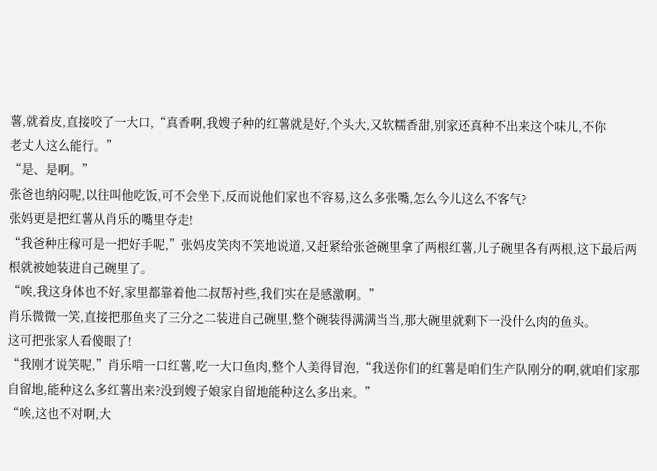薯,就着皮,直接咬了一大口,“真香啊,我嫂子种的红薯就是好,个头大,又软糯香甜,别家还真种不出来这个味儿,不你
老丈人这么能行。”
“是、是啊。”
张爸也纳闷呢,以往叫他吃饭,可不会坐下,反而说他们家也不容易,这么多张嘴,怎么今儿这么不客气?
张妈更是把红薯从肖乐的嘴里夺走!
“我爸种庄稼可是一把好手呢,”张妈皮笑肉不笑地说道,又赶紧给张爸碗里拿了两根红薯,儿子碗里各有两根,这下最后两根就被她装进自己碗里了。
“唉,我这身体也不好,家里都靠着他二叔帮衬些,我们实在是感激啊。”
肖乐微微一笑,直接把那鱼夹了三分之二装进自己碗里,整个碗装得满满当当,那大碗里就剩下一没什么肉的鱼头。
这可把张家人看傻眼了!
“我刚才说笑呢,”肖乐啃一口红薯,吃一大口鱼肉,整个人美得冒泡,“我送你们的红薯是咱们生产队刚分的啊,就咱们家那自留地,能种这么多红薯出来?没到嫂子娘家自留地能种这么多出来。”
“唉,这也不对啊,大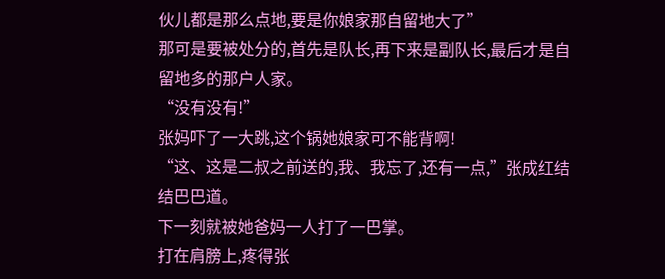伙儿都是那么点地,要是你娘家那自留地大了”
那可是要被处分的,首先是队长,再下来是副队长,最后才是自留地多的那户人家。
“没有没有!”
张妈吓了一大跳,这个锅她娘家可不能背啊!
“这、这是二叔之前送的,我、我忘了,还有一点,”张成红结结巴巴道。
下一刻就被她爸妈一人打了一巴掌。
打在肩膀上,疼得张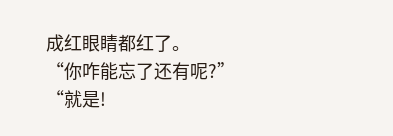成红眼睛都红了。
“你咋能忘了还有呢?”
“就是!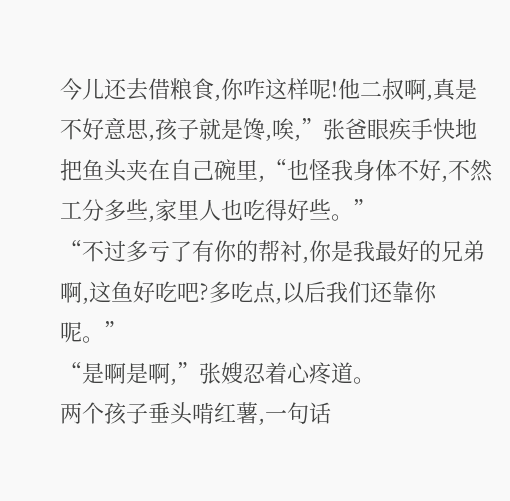今儿还去借粮食,你咋这样呢!他二叔啊,真是不好意思,孩子就是馋,唉,”张爸眼疾手快地把鱼头夹在自己碗里,“也怪我身体不好,不然工分多些,家里人也吃得好些。”
“不过多亏了有你的帮衬,你是我最好的兄弟啊,这鱼好吃吧?多吃点,以后我们还靠你呢。”
“是啊是啊,”张嫂忍着心疼道。
两个孩子垂头啃红薯,一句话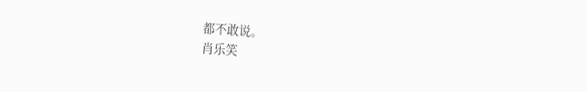都不敢说。
肖乐笑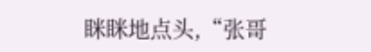眯眯地点头,“张哥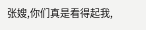张嫂,你们真是看得起我,